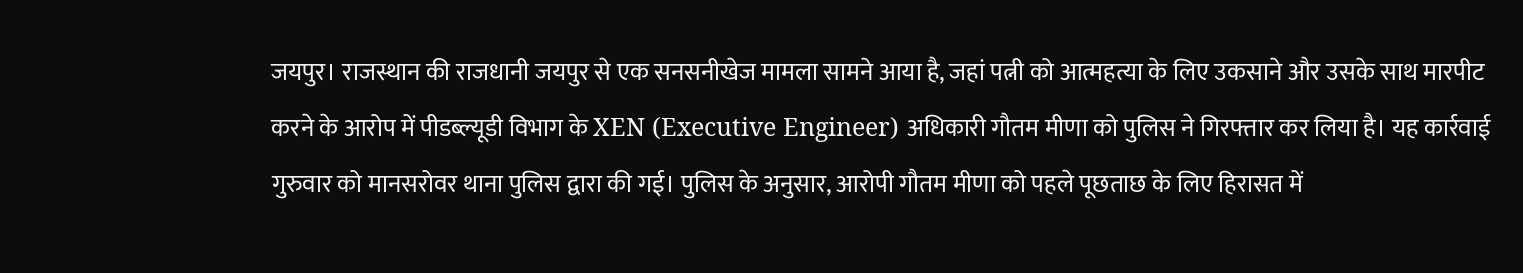जयपुर। राजस्थान की राजधानी जयपुर से एक सनसनीखेज मामला सामने आया है, जहां पत्नी को आत्महत्या के लिए उकसाने और उसके साथ मारपीट करने के आरोप में पीडब्ल्यूडी विभाग के XEN (Executive Engineer) अधिकारी गौतम मीणा को पुलिस ने गिरफ्तार कर लिया है। यह कार्रवाई गुरुवार को मानसरोवर थाना पुलिस द्वारा की गई। पुलिस के अनुसार, आरोपी गौतम मीणा को पहले पूछताछ के लिए हिरासत में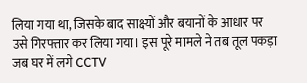लिया गया था, जिसके बाद साक्ष्यों और बयानों के आधार पर उसे गिरफ्तार कर लिया गया। इस पूरे मामले ने तब तूल पकड़ा जब घर में लगे CCTV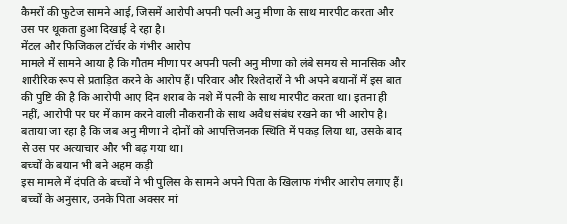कैमरों की फुटेज सामने आई, जिसमें आरोपी अपनी पत्नी अनु मीणा के साथ मारपीट करता और उस पर थूकता हुआ दिखाई दे रहा है।
मेंटल और फिजिकल टॉर्चर के गंभीर आरोप
मामले में सामने आया है कि गौतम मीणा पर अपनी पत्नी अनु मीणा को लंबे समय से मानसिक और शारीरिक रूप से प्रताड़ित करने के आरोप हैं। परिवार और रिश्तेदारों ने भी अपने बयानों में इस बात की पुष्टि की है कि आरोपी आए दिन शराब के नशे में पत्नी के साथ मारपीट करता था। इतना ही नहीं, आरोपी पर घर में काम करने वाली नौकरानी के साथ अवैध संबंध रखने का भी आरोप है। बताया जा रहा है कि जब अनु मीणा ने दोनों को आपत्तिजनक स्थिति में पकड़ लिया था, उसके बाद से उस पर अत्याचार और भी बढ़ गया था।
बच्चों के बयान भी बने अहम कड़ी
इस मामले में दंपति के बच्चों ने भी पुलिस के सामने अपने पिता के खिलाफ गंभीर आरोप लगाए हैं। बच्चों के अनुसार, उनके पिता अक्सर मां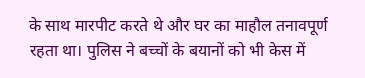के साथ मारपीट करते थे और घर का माहौल तनावपूर्ण रहता था। पुलिस ने बच्चों के बयानों को भी केस में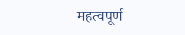महत्वपूर्ण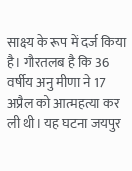साक्ष्य के रूप में दर्ज किया है। गौरतलब है कि 36 वर्षीय अनु मीणा ने 17 अप्रैल को आत्महत्या कर ली थी। यह घटना जयपुर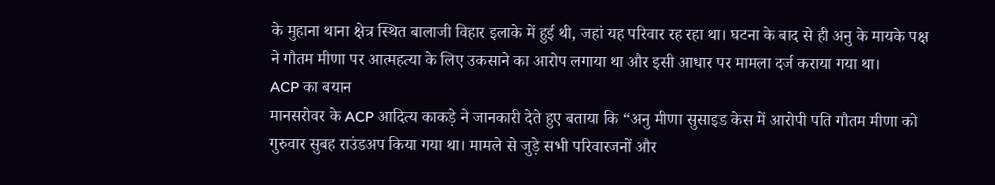के मुहाना थाना क्षेत्र स्थित बालाजी विहार इलाके में हुई थी, जहां यह परिवार रह रहा था। घटना के बाद से ही अनु के मायके पक्ष ने गौतम मीणा पर आत्महत्या के लिए उकसाने का आरोप लगाया था और इसी आधार पर मामला दर्ज कराया गया था।
ACP का बयान
मानसरोवर के ACP आदित्य काकड़े ने जानकारी देते हुए बताया कि “अनु मीणा सुसाइड केस में आरोपी पति गौतम मीणा को गुरुवार सुबह राउंडअप किया गया था। मामले से जुड़े सभी परिवारजनों और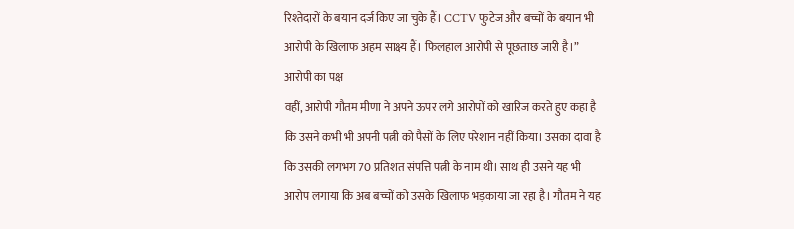रिश्तेदारों के बयान दर्ज किए जा चुके हैं। CCTV फुटेज और बच्चों के बयान भी आरोपी के खिलाफ अहम साक्ष्य हैं। फिलहाल आरोपी से पूछताछ जारी है।”
आरोपी का पक्ष
वहीं, आरोपी गौतम मीणा ने अपने ऊपर लगे आरोपों को खारिज करते हुए कहा है कि उसने कभी भी अपनी पत्नी को पैसों के लिए परेशान नहीं किया। उसका दावा है कि उसकी लगभग 70 प्रतिशत संपत्ति पत्नी के नाम थी। साथ ही उसने यह भी आरोप लगाया कि अब बच्चों को उसके खिलाफ भड़काया जा रहा है। गौतम ने यह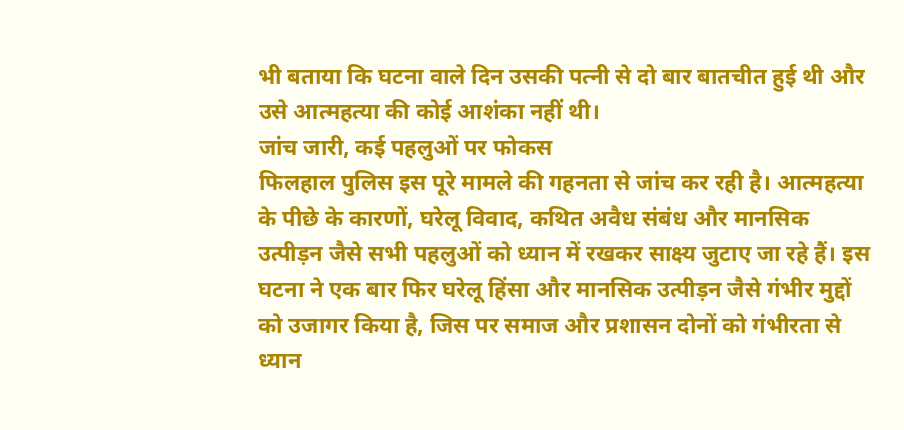भी बताया कि घटना वाले दिन उसकी पत्नी से दो बार बातचीत हुई थी और उसे आत्महत्या की कोई आशंका नहीं थी।
जांच जारी, कई पहलुओं पर फोकस
फिलहाल पुलिस इस पूरे मामले की गहनता से जांच कर रही है। आत्महत्या के पीछे के कारणों, घरेलू विवाद, कथित अवैध संबंध और मानसिक उत्पीड़न जैसे सभी पहलुओं को ध्यान में रखकर साक्ष्य जुटाए जा रहे हैं। इस घटना ने एक बार फिर घरेलू हिंसा और मानसिक उत्पीड़न जैसे गंभीर मुद्दों को उजागर किया है, जिस पर समाज और प्रशासन दोनों को गंभीरता से ध्यान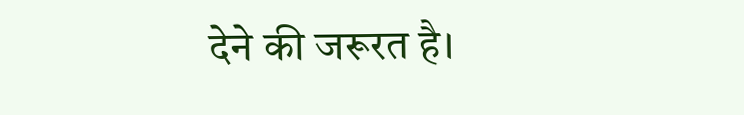देने की जरूरत है।